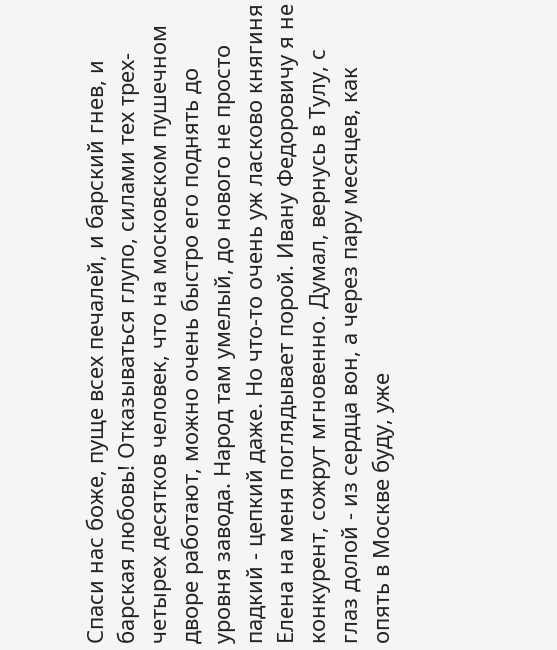Спаси нас боже, пуще всех печалей, и барский гнев, и барская любовь! Отказываться глупо, силами тех трех-четырех десятков человек, что на московском пушечном дворе работают, можно очень быстро его поднять до уровня завода. Народ там умелый, до нового не просто падкий - цепкий даже. Но что-то очень уж ласково княгиня Елена на меня поглядывает порой. Ивану Федоровичу я не конкурент, сожрут мгновенно. Думал, вернусь в Тулу, с глаз долой - из сердца вон, а через пару месяцев, как опять в Москве буду, уже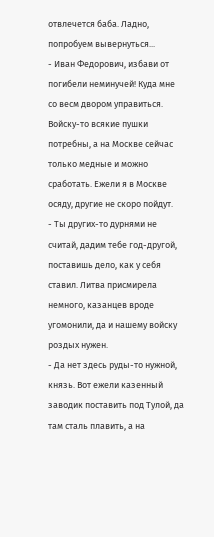отвлечется баба. Ладно, попробуем вывернуться...
- Иван Федорович, избави от погибели неминучей! Куда мне со весм двором управиться. Войску-то всякие пушки потребны, а на Москве сейчас только медные и можно сработать. Ежели я в Москве осяду, другие не скоро пойдут.
- Ты других-то дурнями не считай, дадим тебе год-другой, поставишь дело, как у себя ставил. Литва присмирела немного, казанцев вроде угомонили, да и нашему войску роздых нужен.
- Да нет здесь руды-то нужной, князь. Вот ежели казенный заводик поставить под Тулой, да там сталь плавить, а на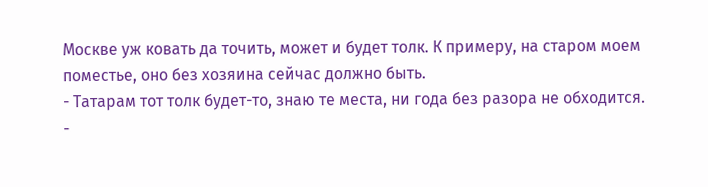Москве уж ковать да точить, может и будет толк. К примеру, на старом моем поместье, оно без хозяина сейчас должно быть.
- Татарам тот толк будет-то, знаю те места, ни года без разора не обходится.
-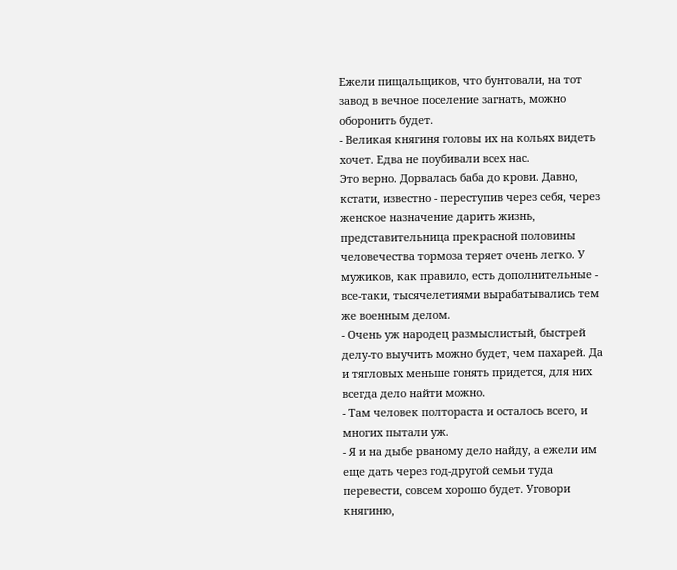Ежели пищальщиков, что бунтовали, на тот завод в вечное поселение загнать, можно оборонить будет.
- Великая княгиня головы их на кольях видеть хочет. Едва не поубивали всех нас.
Это верно. Дорвалась баба до крови. Давно, кстати, известно - переступив через себя, через женское назначение дарить жизнь, представительница прекрасной половины человечества тормоза теряет очень легко. У мужиков, как правило, есть дополнительные - все-таки, тысячелетиями вырабатывались тем же военным делом.
- Очень уж народец размыслистый, быстрей делу-то выучить можно будет, чем пахарей. Да и тягловых меньше гонять придется, для них всегда дело найти можно.
- Там человек полтораста и осталось всего, и многих пытали уж.
- Я и на дыбе рваному дело найду, а ежели им еще дать через год-другой семьи туда перевести, совсем хорошо будет. Уговори княгиню,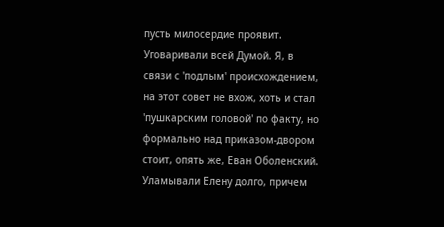пусть милосердие проявит.
Уговаривали всей Думой. Я, в связи с 'подлым' происхождением, на этот совет не вхож, хоть и стал 'пушкарским головой' по факту, но формально над приказом-двором стоит, опять же, Еван Оболенский. Уламывали Елену долго, причем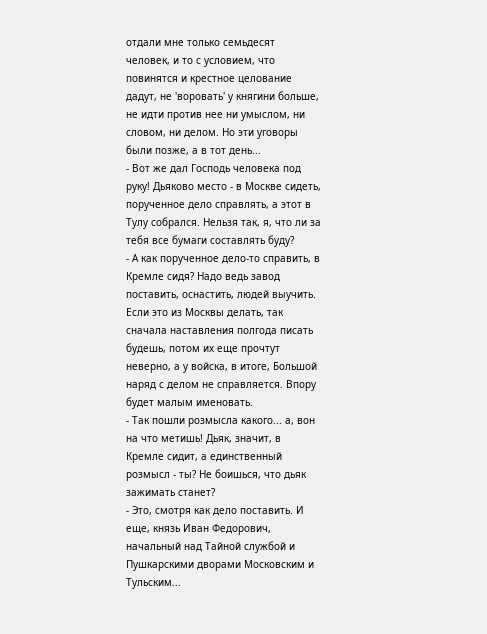отдали мне только семьдесят человек, и то с условием, что повинятся и крестное целование дадут, не 'воровать' у княгини больше, не идти против нее ни умыслом, ни словом, ни делом. Но эти уговоры были позже, а в тот день...
- Вот же дал Господь человека под руку! Дьяково место - в Москве сидеть, порученное дело справлять, а этот в Тулу собрался. Нельзя так, я, что ли за тебя все бумаги составлять буду?
- А как порученное дело-то справить, в Кремле сидя? Надо ведь завод поставить, оснастить, людей выучить. Если это из Москвы делать, так сначала наставления полгода писать будешь, потом их еще прочтут неверно, а у войска, в итоге, Большой наряд с делом не справляется. Впору будет малым именовать.
- Так пошли розмысла какого... а, вон на что метишь! Дьяк, значит, в Кремле сидит, а единственный розмысл - ты? Не боишься, что дьяк зажимать станет?
- Это, смотря как дело поставить. И еще, князь Иван Федорович, начальный над Тайной службой и Пушкарскими дворами Московским и Тульским...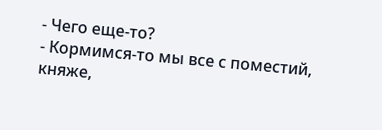- Чего еще-то?
- Кормимся-то мы все с поместий, княже,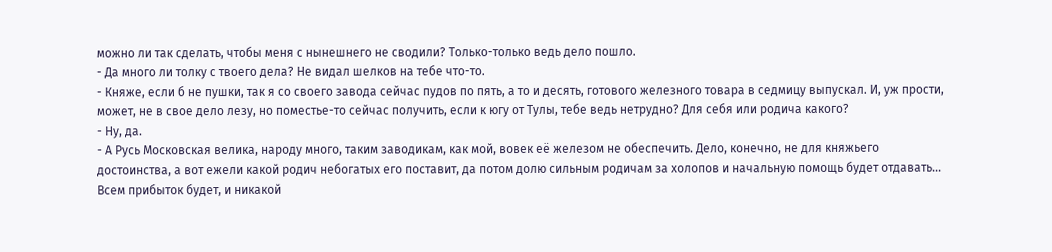можно ли так сделать, чтобы меня с нынешнего не сводили? Только-только ведь дело пошло.
- Да много ли толку с твоего дела? Не видал шелков на тебе что-то.
- Княже, если б не пушки, так я со своего завода сейчас пудов по пять, а то и десять, готового железного товара в седмицу выпускал. И, уж прости, может, не в свое дело лезу, но поместье-то сейчас получить, если к югу от Тулы, тебе ведь нетрудно? Для себя или родича какого?
- Ну, да.
- А Русь Московская велика, народу много, таким заводикам, как мой, вовек её железом не обеспечить. Дело, конечно, не для княжьего достоинства, а вот ежели какой родич небогатых его поставит, да потом долю сильным родичам за холопов и начальную помощь будет отдавать... Всем прибыток будет, и никакой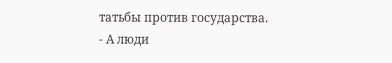татьбы против государства.
- А люди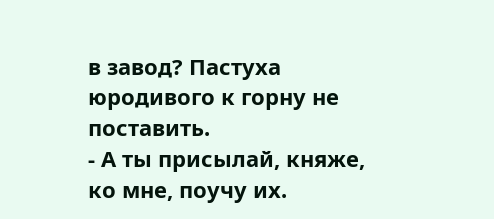в завод? Пастуха юродивого к горну не поставить.
- А ты присылай, княже, ко мне, поучу их.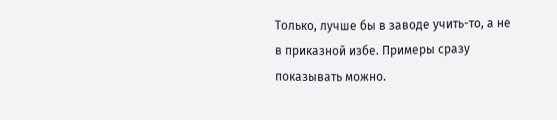Только, лучше бы в заводе учить-то, а не в приказной избе. Примеры сразу показывать можно.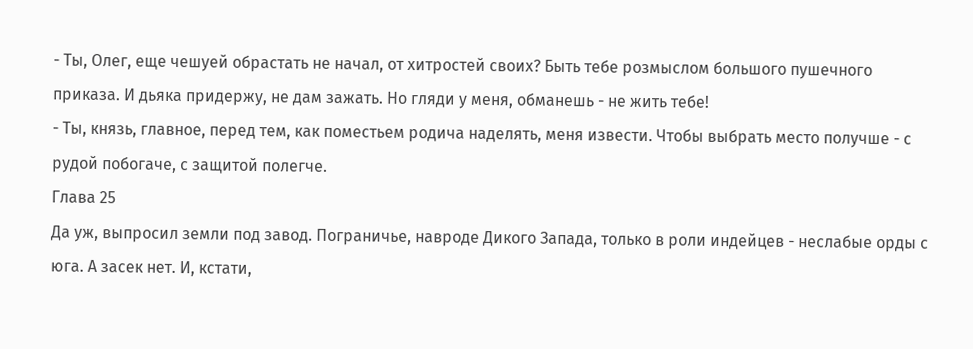- Ты, Олег, еще чешуей обрастать не начал, от хитростей своих? Быть тебе розмыслом большого пушечного приказа. И дьяка придержу, не дам зажать. Но гляди у меня, обманешь - не жить тебе!
- Ты, князь, главное, перед тем, как поместьем родича наделять, меня извести. Чтобы выбрать место получше - с рудой побогаче, с защитой полегче.
Глава 25
Да уж, выпросил земли под завод. Пограничье, навроде Дикого Запада, только в роли индейцев - неслабые орды с юга. А засек нет. И, кстати,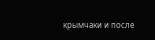крымчаки и после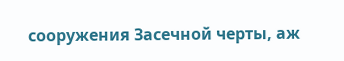сооружения Засечной черты, аж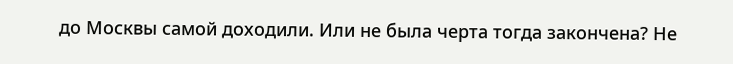до Москвы самой доходили. Или не была черта тогда закончена? Не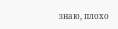знаю, плохо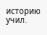историю учил.